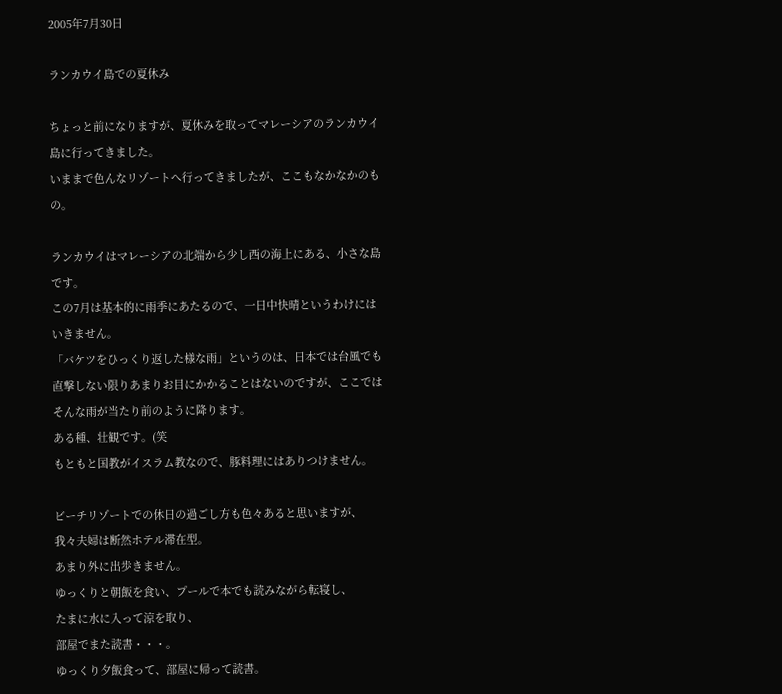2005年7月30日

ランカウイ島での夏休み

ちょっと前になりますが、夏休みを取ってマレーシアのランカウイ島に行ってきました。
いままで色んなリゾートへ行ってきましたが、ここもなかなかのもの。

ランカウイはマレーシアの北端から少し西の海上にある、小さな島です。
この7月は基本的に雨季にあたるので、一日中快晴というわけにはいきません。
「バケツをひっくり返した様な雨」というのは、日本では台風でも直撃しない限りあまりお目にかかることはないのですが、ここではそんな雨が当たり前のように降ります。
ある種、壮観です。(笑
もともと国教がイスラム教なので、豚料理にはありつけません。

ビーチリゾートでの休日の過ごし方も色々あると思いますが、
我々夫婦は断然ホテル滞在型。
あまり外に出歩きません。
ゆっくりと朝飯を食い、プールで本でも読みながら転寝し、
たまに水に入って涼を取り、
部屋でまた読書・・・。
ゆっくり夕飯食って、部屋に帰って読書。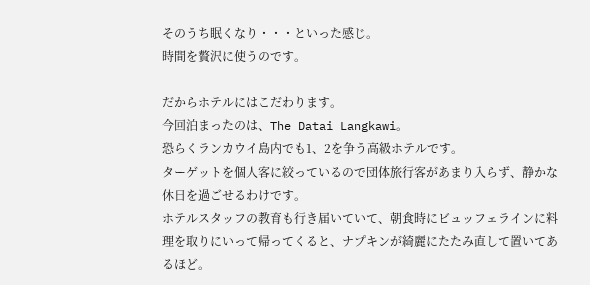そのうち眠くなり・・・といった感じ。
時間を贅沢に使うのです。

だからホテルにはこだわります。
今回泊まったのは、The Datai Langkawi。
恐らくランカウイ島内でも1、2を争う高級ホテルです。
ターゲットを個人客に絞っているので団体旅行客があまり入らず、静かな休日を過ごせるわけです。
ホテルスタッフの教育も行き届いていて、朝食時にビュッフェラインに料理を取りにいって帰ってくると、ナプキンが綺麗にたたみ直して置いてあるほど。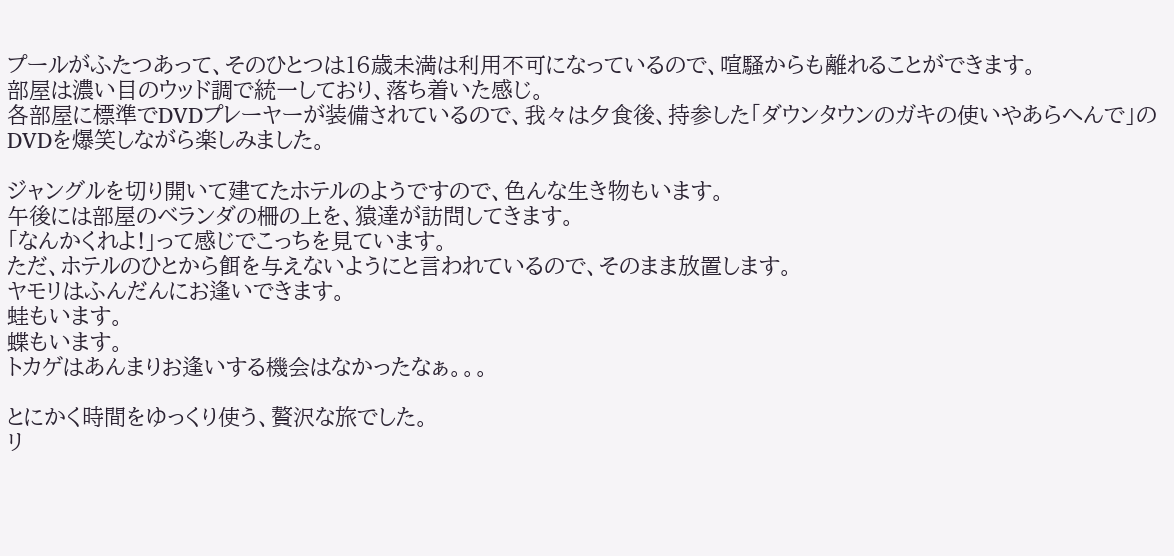プールがふたつあって、そのひとつは16歳未満は利用不可になっているので、喧騒からも離れることができます。
部屋は濃い目のウッド調で統一しており、落ち着いた感じ。
各部屋に標準でDVDプレーヤーが装備されているので、我々は夕食後、持参した「ダウンタウンのガキの使いやあらへんで」のDVDを爆笑しながら楽しみました。

ジャングルを切り開いて建てたホテルのようですので、色んな生き物もいます。
午後には部屋のベランダの柵の上を、猿達が訪問してきます。
「なんかくれよ!」って感じでこっちを見ています。
ただ、ホテルのひとから餌を与えないようにと言われているので、そのまま放置します。
ヤモリはふんだんにお逢いできます。
蛙もいます。
蝶もいます。
トカゲはあんまりお逢いする機会はなかったなぁ。。。

とにかく時間をゆっくり使う、贅沢な旅でした。
リ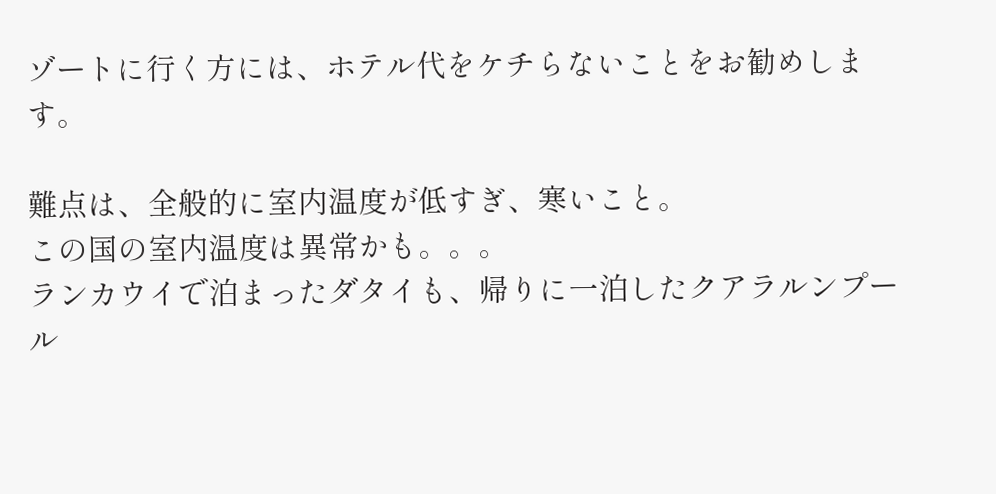ゾートに行く方には、ホテル代をケチらないことをお勧めします。

難点は、全般的に室内温度が低すぎ、寒いこと。
この国の室内温度は異常かも。。。
ランカウイで泊まったダタイも、帰りに一泊したクアラルンプール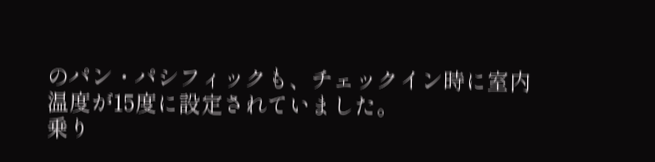のパン・パシフィックも、チェックイン時に室内温度が15度に設定されていました。
乗り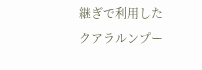継ぎで利用したクアラルンプー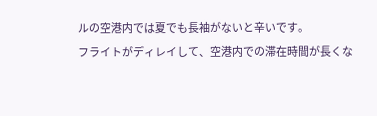ルの空港内では夏でも長袖がないと辛いです。
フライトがディレイして、空港内での滞在時間が長くな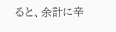ると、余計に辛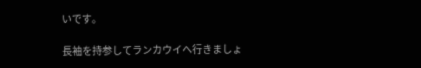いです。

長袖を持参してランカウイへ行きましょ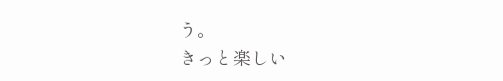う。
きっと楽しい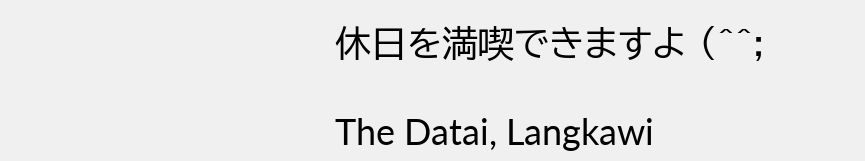休日を満喫できますよ (^^;

The Datai, Langkawi